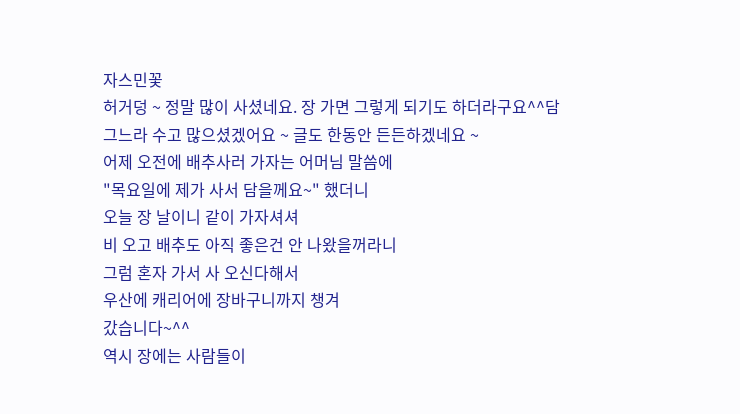자스민꽃
허거덩 ~ 정말 많이 사셨네요. 장 가면 그렇게 되기도 하더라구요^^담그느라 수고 많으셨겠어요 ~ 글도 한동안 든든하겠네요 ~
어제 오전에 배추사러 가자는 어머님 말씀에
"목요일에 제가 사서 담을께요~" 했더니
오늘 장 날이니 같이 가자셔셔
비 오고 배추도 아직 좋은건 안 나왔을꺼라니
그럼 혼자 가서 사 오신다해서
우산에 캐리어에 장바구니까지 챙겨
갔습니다~^^
역시 장에는 사람들이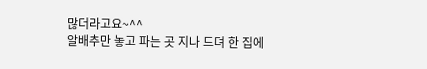많더라고요~^^
알배추만 놓고 파는 곳 지나 드뎌 한 집에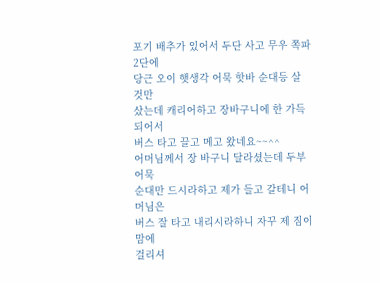포기 배추가 있어서 두단 사고 무우 쪽파 2단에
당근 오이 햇생각 어묵 핫바 순대등 살 것만
샀는데 캐리어하고 장바구니에 한 가득 되어서
버스 타고 끌고 메고 왔네요~~^^
어머님께서 장 바구니 달라셨는데 두부 어묵
순대만 드시라하고 제가 들고 갈테니 어머님은
버스 잘 타고 내리시라하니 자꾸 제 짐이 맘에
걸리셔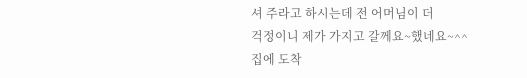셔 주라고 하시는데 전 어머님이 더
걱정이니 제가 가지고 갈께요~했네요~^^
집에 도착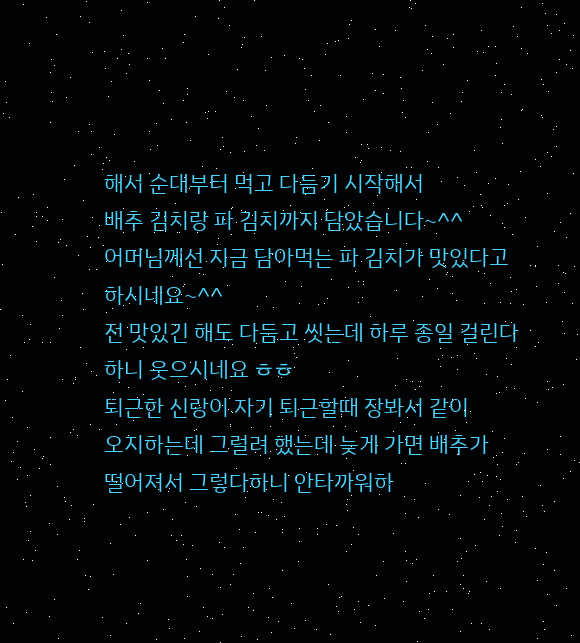해서 순대부터 먹고 다듬기 시작해서
배추 김치랑 파 김치까지 담았습니다~^^
어머님께선 지금 담아먹는 파 김치가 맛있다고
하시네요~^^
전 맛있긴 해도 다듬고 씻는데 하루 종일 걸린다
하니 웃으시네요 ㅎㅎ
퇴근한 신랑이 자기 퇴근할때 장봐서 같이
오지하는데 그럴려 했는데 늦게 가면 배추가
떨어져서 그렇다하니 안타까워하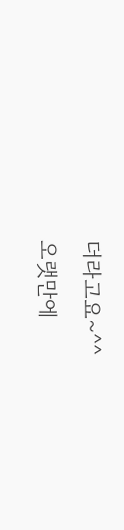더라고요~^^
오랫만에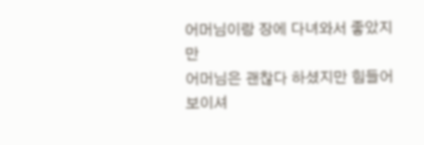어머님이랑 장에 다녀와서 좋았지만
어머님은 괜찮다 하셨지만 힘들어 보이셔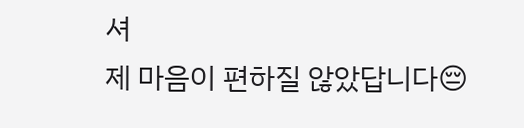셔
제 마음이 편하질 않았답니다😔